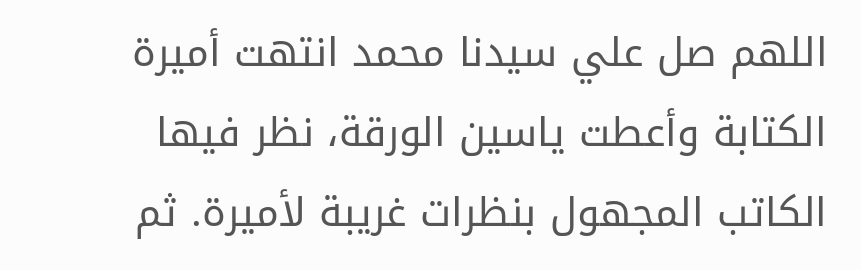اللهم صل علي سيدنا محمد انتهت أميرة الكتابة وأعطت ياسين الورقة، نظر فيها الكاتب المجهول بنظرات غريبة لأميرة. ثم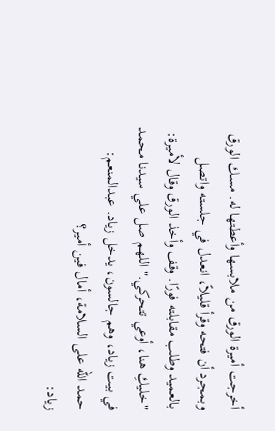أخرجت أميرة الورق من ملابسها وأعطتها له. مسك الورق وبمجرد أن فتحه وقرأ قليلاً، انعدل في جلسته واتصل بالعميد وطلب مقابلته فورًا. وقف وأخذ الورق وقال لأميرة: "خليكِ هنا، أوعي تتحركي." اللهم صل علي سيدنا محمد في بيت زياد، وهم جالسون، يدخل زياد. عبدالمنعم: حمد الله على السلامة، أمال فين أمير؟
زياد: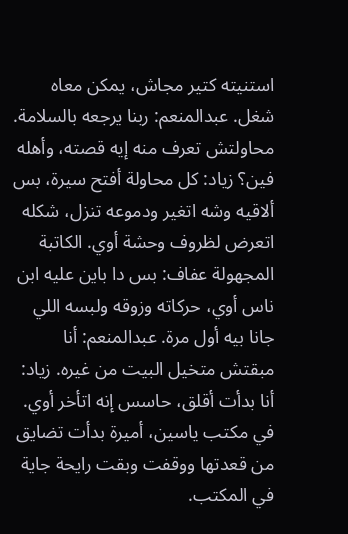استنيته كتير مجاش، يمكن معاه شغل. عبدالمنعم: ربنا يرجعه بالسلامة. محاولتش تعرف منه إيه قصته، وأهله فين؟ زياد: كل محاولة أفتح سيرة، بس ألاقيه وشه اتغير ودموعه تنزل، شكله اتعرض لظروف وحشة أوي. الكاتبة المجهولة عفاف: بس دا باين عليه ابن ناس أوي، حركاته وزوقه ولبسه اللي جانا بيه أول مرة. عبدالمنعم: أنا مبقتش متخيل البيت من غيره. زياد: أنا بدأت أقلق، حاسس إنه اتأخر أوي.
في مكتب ياسين، أميرة بدأت تضايق من قعدتها ووقفت وبقت رايحة جاية في المكتب.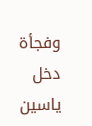وفجأة دخل ياسين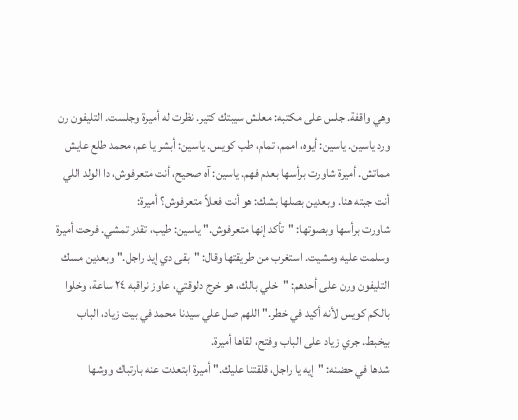وهي واقفة. جلس على مكتبه: معلش سيبتك كتير. نظرت له أميرة وجلست. التليفون رن ورد ياسين. ياسين: أيوه، اممم، تمام، طب كويس. ياسين: أبشر يا عم، محمد طلع عايش مماتش. أميرة شاورت برأسها بعدم فهم. ياسين: آه صحيح، أنت متعرفوش، دا الولد اللي أنت جبته هنا. وبعدين بصلها بشك: هو أنت فعلاً متعرفوش؟ أميرة:
شاورت برأسها وبصوتها: "تأكد إنها متعرفوش." ياسين: طيب، تقدر تمشي. فرحت أميرة وسلمت عليه ومشيت. استغرب من طريقتها وقال: "بقى دي إيد راجل." وبعدين مسك التليفون ورن على أحدهم: "خلي بالك، هو خرج دلوقتي، عاوز نراقبه ٢٤ ساعة، وخلوا بالكم كويس لأنه أكيد في خطر." اللهم صل علي سيدنا محمد في بيت زياد، الباب بيخبط. جري زياد على الباب وفتح، لقاها أميرة.
شدها في حضنه: "إيه يا راجل، قلقتنا عليك." أميرة ابتعدت عنه بارتباك ووشها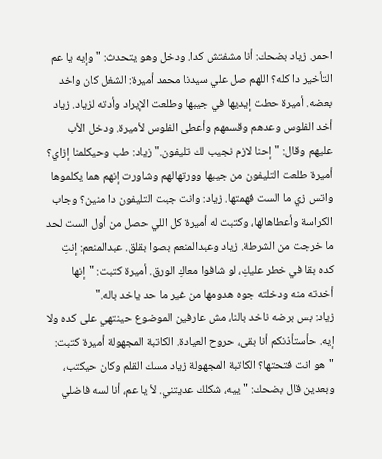احمر. زياد بضحك: أنا مشفتش كدا. ودخل وهو يتحدث: "وإيه يا عم التأخير دا كله؟ اللهم صل علي سيدنا محمد أميرة: الشغل كان واخد بعضه. أميرة حطت إيديها في جيبها وطلعت الإيراد وأدته لزياد. زياد أخد الفلوس وعدهم وقسمهم وأعطى الفلوس لأميرة. ودخل الأب عليهم وقال: "إحنا لازم نجيب لك تليفون." زياد: طب وحيكلمنا إزاي؟
أميرة طلعت التليفون من جيبها وورتهالهم وشاورت إنهم هما يكلموها واتس زي ما الست فهمتها. زياد: وانت جبت التليفون دا منين؟ وجاب الكراسة وأعطاهالها، وكتبت له أميرة كل اللي حصل من أول الست لحد ما خرجت من الشرطة. زياد وعبدالمنعم بصوا بقلق. عبدالمنعم: إنتِ كده بقا في خطر عليكِ، لو شافوا معاكِ الورق. أميرة كتبت: "إنها أخدته منه ودخلته جوه هدومها من غير ما حد ياخد باله."
زياد: بس برضه ناخد بالنا، مش عارفين الموضوع حينتهي على كده ولا إيه. حأستأذنكم أنا بقى، حروح العيادة. الكاتبة المجهولة أميرة كتبت: "هو انت فتحتها؟ الكاتبة المجهولة زياد مسك القلم وكان حيكتب، وبعدين قال بضحك: "ييه، شكلك عديتني. لأ يا عم، أنا لسه فاضلي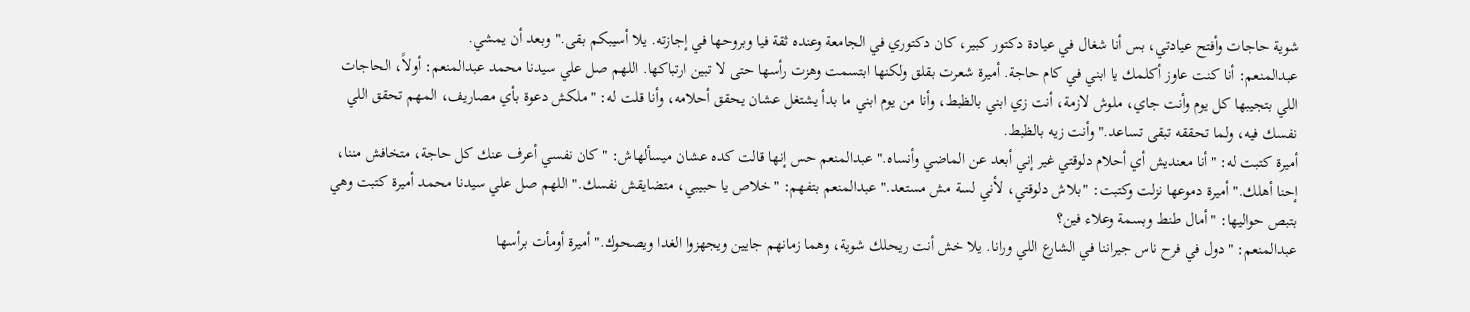شوية حاجات وأفتح عيادتي، بس أنا شغال في عيادة دكتور كبير، كان دكتوري في الجامعة وعنده ثقة فيا وبروحها في إجازته. يلا أسيبكم بقى." وبعد أن يمشي.
عبدالمنعم: أنا كنت عاوز أكلمك يا ابني في كام حاجة. أميرة شعرت بقلق ولكنها ابتسمت وهزت رأسها حتى لا تبين ارتباكها. اللهم صل علي سيدنا محمد عبدالمنعم: أولاً، الحاجات اللي بتجيبها كل يوم وأنت جاي، ملوش لازمة، أنت زي ابني بالظبط، وأنا من يوم ابني ما بدأ يشتغل عشان يحقق أحلامه، وأنا قلت له: "ملكش دعوة بأي مصاريف، المهم تحقق اللي نفسك فيه، ولما تحققه تبقى تساعد." وأنت زيه بالظبط.
أميرة كتبت له: "أنا معنديش أي أحلام دلوقتي غير إني أبعد عن الماضي وأنساه." عبدالمنعم حس إنها قالت كده عشان ميسألهاش: "كان نفسي أعرف عنك كل حاجة، متخافش مننا، إحنا أهلك." أميرة دموعها نزلت وكتبت: "بلاش دلوقتي، لأني لسة مش مستعد." عبدالمنعم بتفهم: "خلاص يا حبيبي، متضايقش نفسك." اللهم صل علي سيدنا محمد أميرة كتبت وهي بتبص حواليها: "أمال طنط وبسمة وعلاء فين؟
عبدالمنعم: "دول في فرح ناس جيراننا في الشارع اللي ورانا. يلا خش أنت ريحلك شوية، وهما زمانهم جايين ويجهزوا الغدا ويصحوك." أميرة أومأت برأسها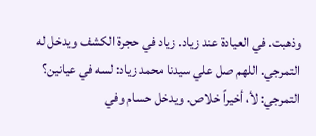وذهبت. في العيادة عند زياد. زياد في حجرة الكشف ويدخل له التمرجي. اللهم صل علي سيدنا محمد زياد: لسه في عيانين؟ التمرجي: لأ، أخيراً خلاص. ويدخل حسام وفي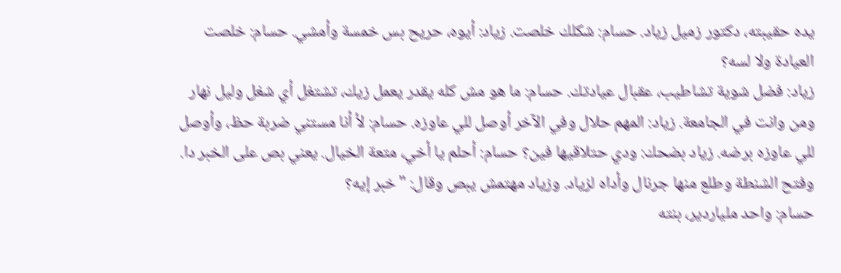يده حقيبته، دكتور زميل زياد. حسام: شكلك خلصت. زياد: أيوه، حريح بس خمسة وأمشي. حسام: خلصت العيادة ولا لسه؟
زياد: فضل شوية تشاطيب، عقبال عيادتك. حسام: ما هو مش كله يقدر يعمل زيك، تشتغل أي شغل وليل نهار ومن وانت في الجامعة. زياد: المهم حلال وفي الآخر أوصل للي عاوزه. حسام: لأ أنا مستني ضربة حظ، وأوصل للي عاوزه برضه. زياد بضحك: ودي حتلاقيها فين؟ حسام: أحلم يا أخي، متعة الخيال. يعني بص على الخبر دا. وفتح الشنطة وطلع منها جرنال وأداه لزياد. وزياد مهتمش يبص وقال: "خبر إيه؟
حسام: واحد ملياردير، بنته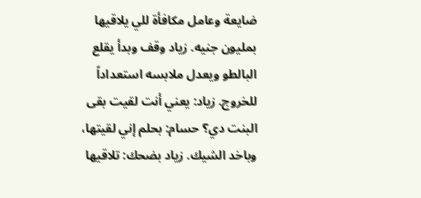ضايعة وعامل مكافأة للي يلاقيها بمليون جنيه. زياد وقف وبدأ يقلع البالطو ويعدل ملابسه استعداداً للخروج. زياد: يعني أنت لقيت بقى البنت دي؟ حسام: بحلم إني لقيتها، وباخد الشيك. زياد بضحك: تلاقيها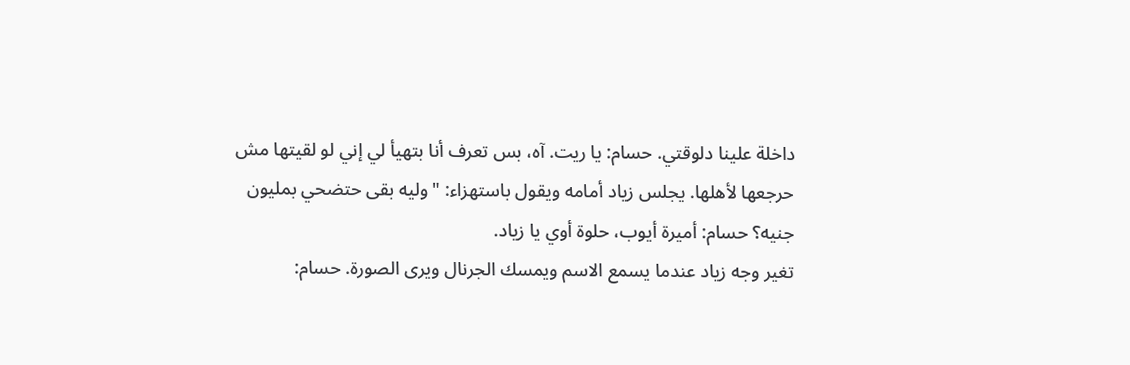داخلة علينا دلوقتي. حسام: يا ريت. آه، بس تعرف أنا بتهيأ لي إني لو لقيتها مش حرجعها لأهلها. يجلس زياد أمامه ويقول باستهزاء: "وليه بقى حتضحي بمليون جنيه؟ حسام: أميرة أيوب، حلوة أوي يا زياد.
تغير وجه زياد عندما يسمع الاسم ويمسك الجرنال ويرى الصورة. حسام: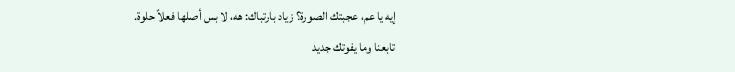إيه يا عم، عجبتك الصورة؟ زياد بارتباك: هه، لا بس أصلها فعلاً حلوة.
تابعنا وما يفوتك جديد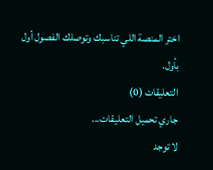اختر المنصة اللي تناسبك وتوصلك الفصول أول بأول.
التعليقات (0)
جاري تحميل التعليقات...
لا توجد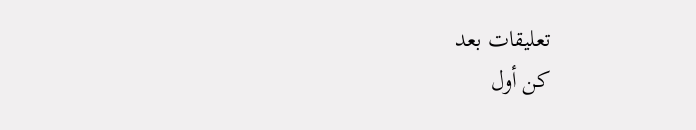تعليقات بعد
كن أول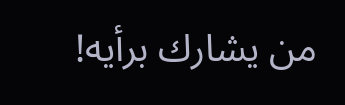من يشارك برأيه!